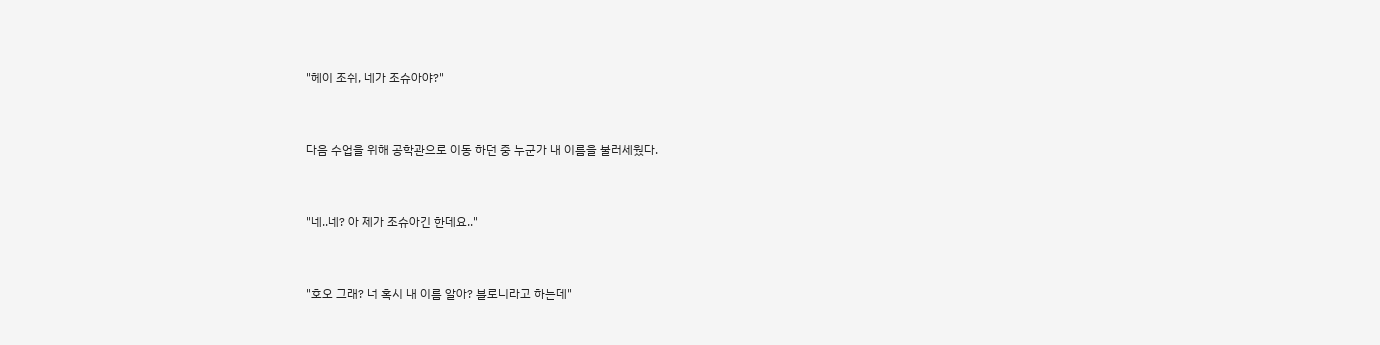"헤이 조쉬, 네가 조슈아야?"


다음 수업을 위해 공학관으로 이동 하던 중 누군가 내 이름을 불러세웠다.


"네..네? 아 제가 조슈아긴 한데요.."


"호오 그래? 너 혹시 내 이름 알아? 블로니라고 하는데"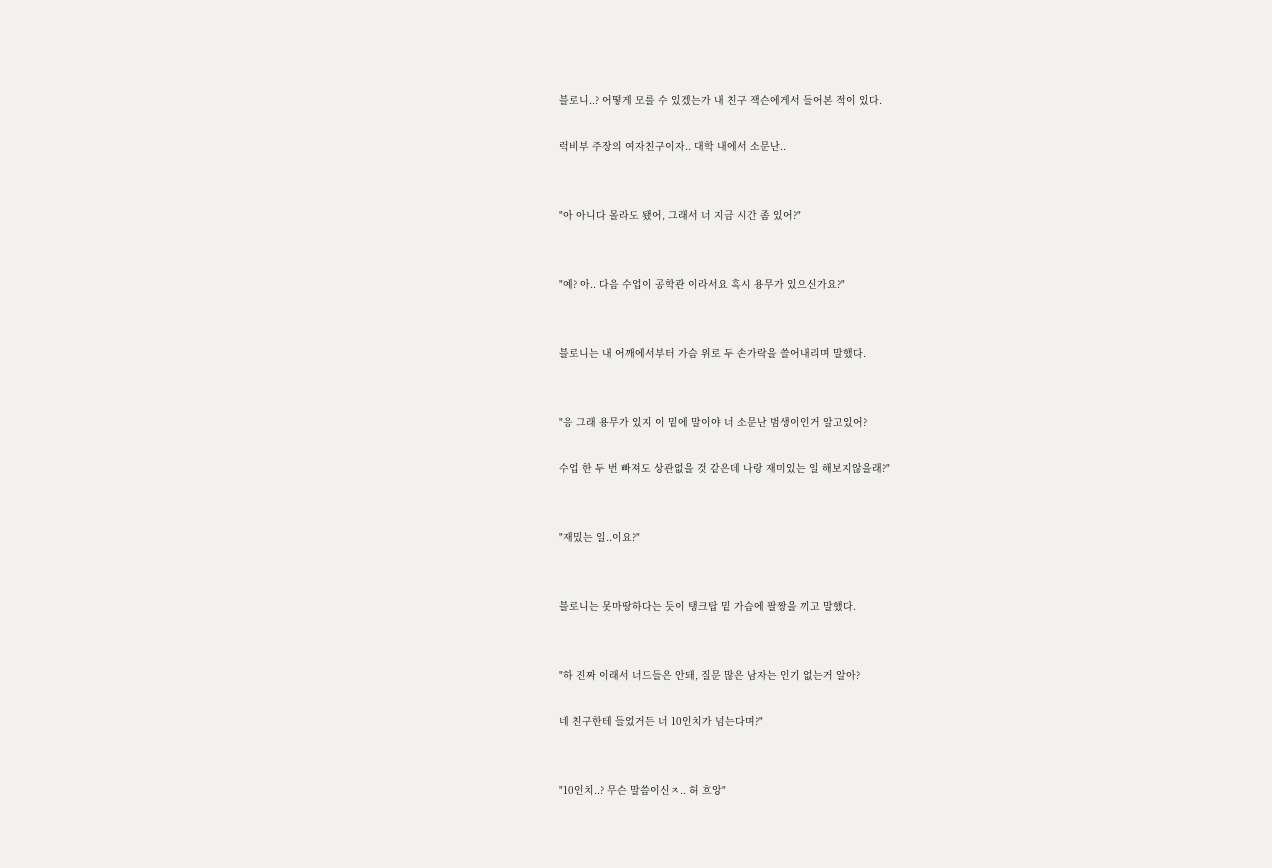블로니..? 어떻게 모를 수 있겠는가 내 친구 잭슨에게서 들어본 적이 있다.

럭비부 주장의 여자친구이자.. 대학 내에서 소문난..


"아 아니다 몰라도 됐어, 그래서 너 지금 시간 좀 있어?"


"예? 아.. 다음 수업이 공학관 이라서요 혹시 용무가 있으신가요?"


블로니는 내 어깨에서부터 가슴 위로 두 손가락을 쓸어내리며 말했다.


"응 그래 용무가 있지 이 밑에 말이야 너 소문난 범생이인거 알고있어?

수업 한 두 번 빠져도 상관없을 것 같은데 나랑 재미있는 일 해보지않을래?"


"재밌는 일..이요?"


블로니는 못마땅하다는 듯이 탱크탑 밑 가슴에 팔짱을 끼고 말했다.


"하 진짜 이래서 너드들은 안돼, 질문 많은 남자는 인기 없는거 알아?

네 친구한테 들었거든 너 10인치가 넘는다며?"


"10인치..? 무슨 말씀이신ㅈ.. 허 흐앙"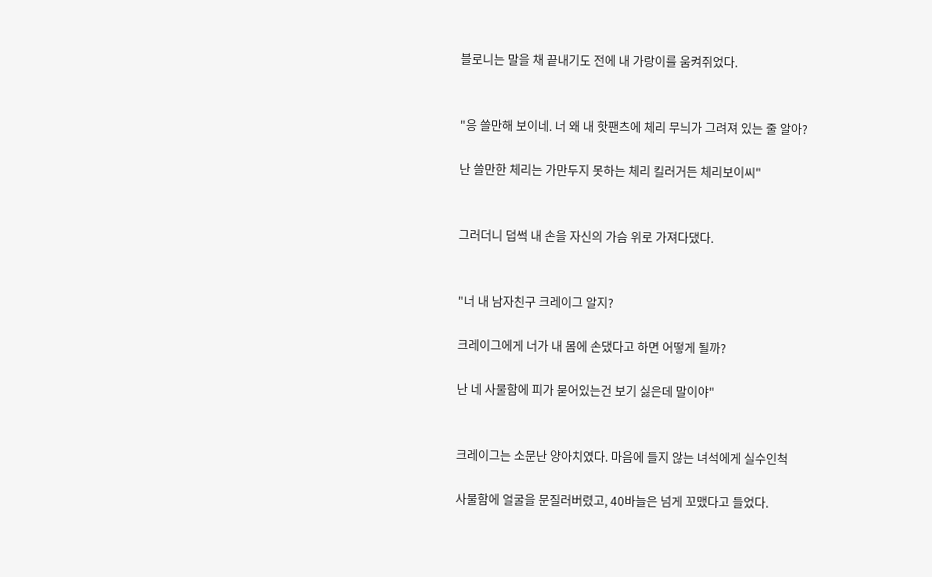블로니는 말을 채 끝내기도 전에 내 가랑이를 움켜쥐었다.


"응 쓸만해 보이네. 너 왜 내 핫팬츠에 체리 무늬가 그려져 있는 줄 알아?

난 쓸만한 체리는 가만두지 못하는 체리 킬러거든 체리보이씨"


그러더니 덥썩 내 손을 자신의 가슴 위로 가져다댔다.


"너 내 남자친구 크레이그 알지?

크레이그에게 너가 내 몸에 손댔다고 하면 어떻게 될까?

난 네 사물함에 피가 묻어있는건 보기 싫은데 말이야"


크레이그는 소문난 양아치였다. 마음에 들지 않는 녀석에게 실수인척

사물함에 얼굴을 문질러버렸고, 40바늘은 넘게 꼬맸다고 들었다.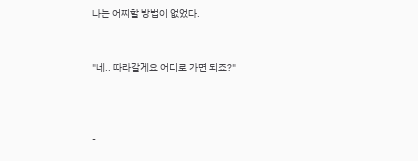나는 어찌할 방법이 없었다.


"네.. 따라갈게요 어디로 가면 되죠?"



-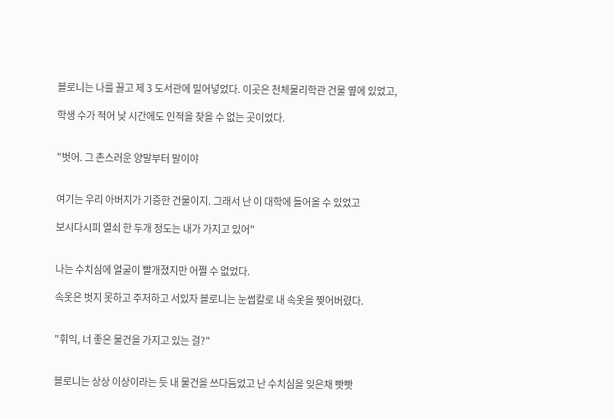블로니는 나를 끌고 제 3 도서관에 밀어넣었다. 이곳은 천체물리학관 건물 옆에 있었고,

학생 수가 적어 낮 시간에도 인적을 찾을 수 없는 곳이었다.


"벗어. 그 촌스러운 양말부터 말이야


여기는 우리 아버지가 기증한 건물이지. 그래서 난 이 대학에 들어올 수 있었고

보시다시피 열쇠 한 두개 정도는 내가 가지고 있어"


나는 수치심에 얼굴이 빨개졌지만 어쩔 수 없었다.

속옷은 벗지 못하고 주저하고 서있자 블로니는 눈썹칼로 내 속옷을 찢어버렸다.


"휘익, 너 좋은 물건을 가지고 있는 걸?"


블로니는 상상 이상이라는 듯 내 물건을 쓰다듬었고 난 수치심을 잊은채 빳빳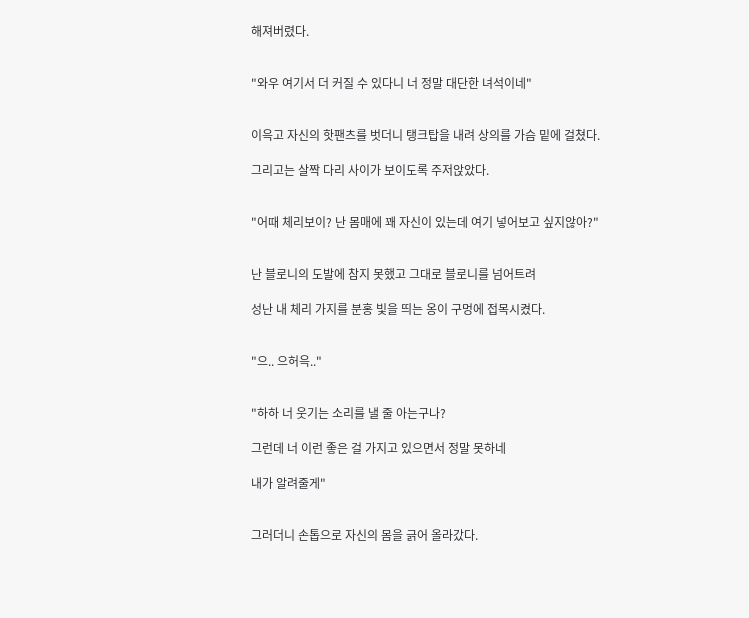해져버렸다.


"와우 여기서 더 커질 수 있다니 너 정말 대단한 녀석이네"


이윽고 자신의 핫팬츠를 벗더니 탱크탑을 내려 상의를 가슴 밑에 걸쳤다.

그리고는 살짝 다리 사이가 보이도록 주저앉았다.


"어때 체리보이? 난 몸매에 꽤 자신이 있는데 여기 넣어보고 싶지않아?"


난 블로니의 도발에 참지 못했고 그대로 블로니를 넘어트려

성난 내 체리 가지를 분홍 빛을 띄는 옹이 구멍에 접목시켰다.


"으.. 으허윽.."


"하하 너 웃기는 소리를 낼 줄 아는구나?

그런데 너 이런 좋은 걸 가지고 있으면서 정말 못하네

내가 알려줄게"


그러더니 손톱으로 자신의 몸을 긁어 올라갔다.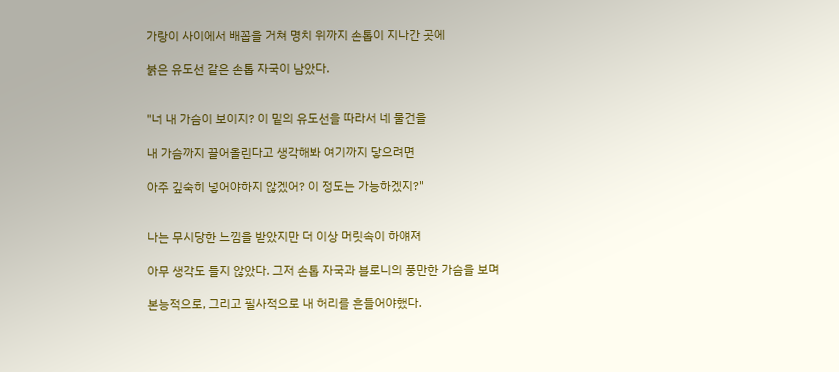가랑이 사이에서 배꼽을 거쳐 명치 위까지 손톱이 지나간 곳에

붉은 유도선 같은 손톱 자국이 남았다.


"너 내 가슴이 보이지? 이 밑의 유도선을 따라서 네 물건을

내 가슴까지 끌어올린다고 생각해봐 여기까지 닿으려면

아주 깊숙히 넣어야하지 않겠어? 이 정도는 가능하겠지?"


나는 무시당한 느낌을 받았지만 더 이상 머릿속이 하얘져

아무 생각도 들지 않았다. 그저 손톱 자국과 블로니의 풍만한 가슴을 보며

본능적으로, 그리고 필사적으로 내 허리를 흔들어야했다.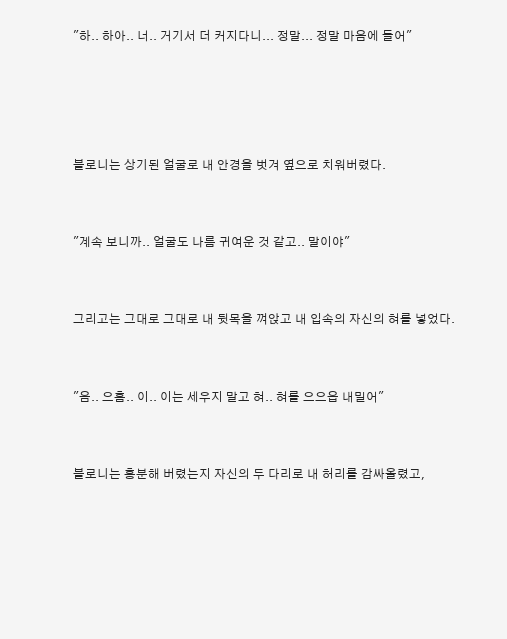"하.. 하아.. 너.. 거기서 더 커지다니... 정말... 정말 마음에 들어"




블로니는 상기된 얼굴로 내 안경을 벗겨 옆으로 치워버렸다.


"계속 보니까.. 얼굴도 나름 귀여운 것 같고.. 말이야"


그리고는 그대로 그대로 내 뒷목을 껴앉고 내 입속의 자신의 혀를 넣었다.


"음.. 으흠.. 이.. 이는 세우지 말고 혀.. 혀를 으으읍 내밀어"


블로니는 흥분해 버렸는지 자신의 두 다리로 내 허리를 감싸올렸고,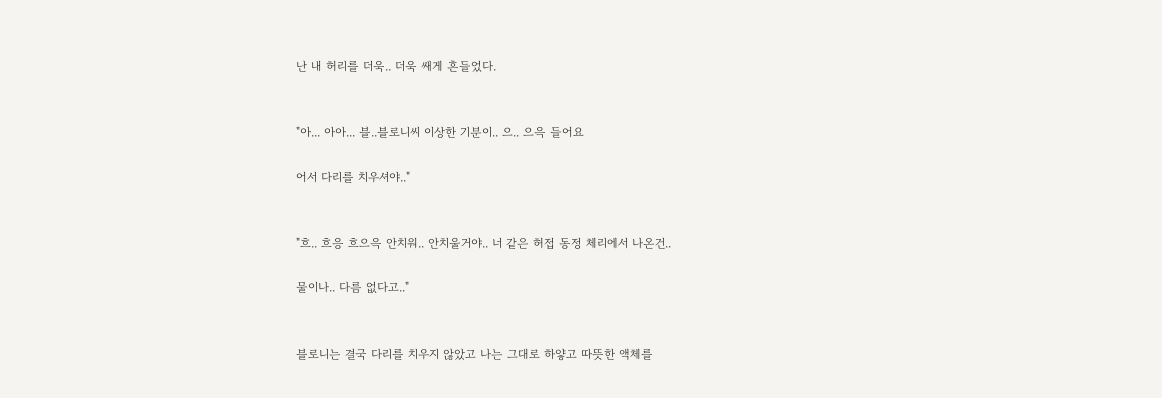난 내 허리를 더욱.. 더욱 쌔게 흔들었다.


"아... 아아... 블..블로니씨 이상한 기분이.. 으.. 으윽 들어요

어서 다리를 치우셔야.."


"흐.. 흐응 흐으윽 안치워.. 안치울거야.. 너 같은 허접 동정 체리에서 나온건..

물이나.. 다름 없다고.."


블로니는 결국 다리를 치우지 않았고 나는 그대로 하얗고 따뜻한 액체를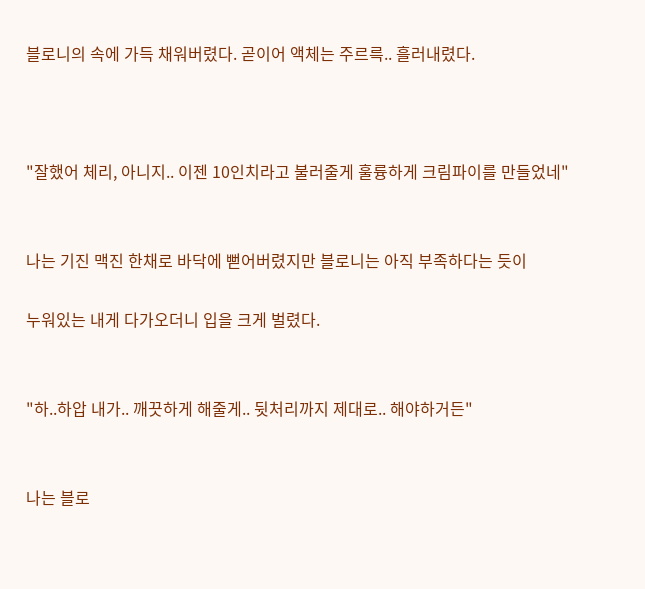블로니의 속에 가득 채워버렸다. 곧이어 액체는 주르륵.. 흘러내렸다.



"잘했어 체리, 아니지.. 이젠 10인치라고 불러줄게 훌륭하게 크림파이를 만들었네"


나는 기진 맥진 한채로 바닥에 뻗어버렸지만 블로니는 아직 부족하다는 듯이

누워있는 내게 다가오더니 입을 크게 벌렸다.


"하..하압 내가.. 깨끗하게 해줄게.. 뒷처리까지 제대로.. 해야하거든"


나는 블로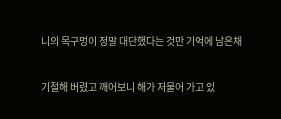니의 목구멍이 정말 대단했다는 것만 기억에 남은채

기절해 버렸고 깨어보니 해가 저물어 가고 있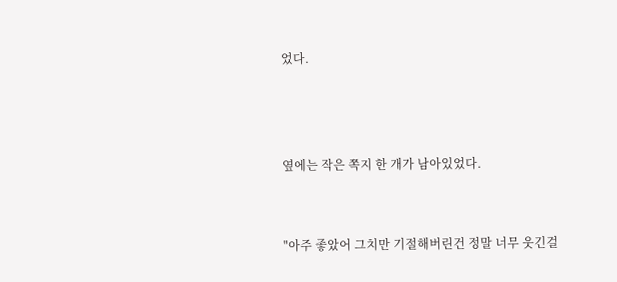었다.



옆에는 작은 쪽지 한 개가 남아있었다.


"아주 좋았어 그치만 기절해버린건 정말 너무 웃긴걸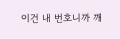이건 내 번호니까 깨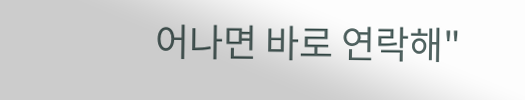어나면 바로 연락해"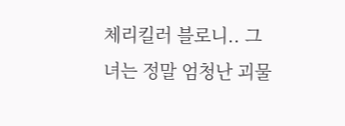체리킬러 블로니.. 그녀는 정말 엄청난 괴물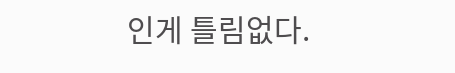인게 틀림없다.